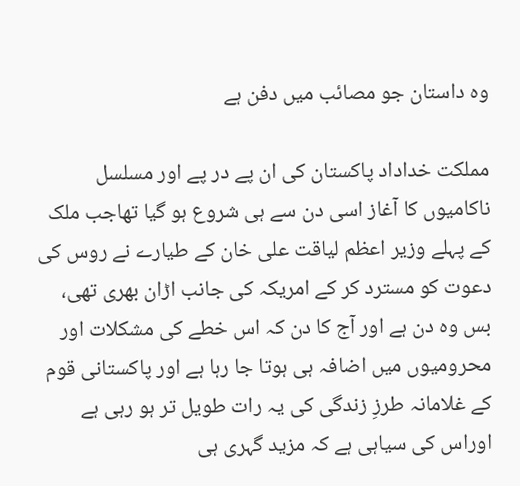وہ داستان جو مصائب میں دفن ہے

مملکت خداداد پاکستان کی ان پے در پے اور مسلسل ناکامیوں کا آغاز اسی دن سے ہی شروع ہو گیا تھاجب ملک کے پہلے وزیر اعظم لیاقت علی خان کے طیارے نے روس کی دعوت کو مسترد کر کے امریکہ کی جانب اڑان بھری تھی، بس وہ دن ہے اور آج کا دن کہ اس خطے کی مشکلات اور محرومیوں میں اضافہ ہی ہوتا جا رہا ہے اور پاکستانی قوم کے غلامانہ طرزِ زندگی کی یہ رات طویل تر ہو رہی ہے اوراس کی سیاہی ہے کہ مزید گہری ہی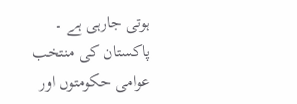ہوتی جارہی ہے ۔ پاکستان کی منتخب عوامی حکومتوں اور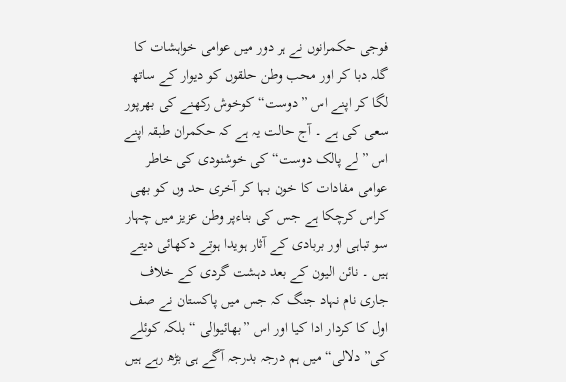فوجی حکمرانوں نے ہر دور میں عوامی خواہشات کا گلہ دبا کر اور محب وطن حلقوں کو دیوار کے ساتھ لگا کر اپنے اس ”دوست“ کوخوش رکھنے کی بھرپور سعی کی ہے ۔ آج حالت یہ ہے کہ حکمران طبقہ اپنے اس ”لے پالک دوست“کی خوشنودی کی خاطر عوامی مفادات کا خون بہا کر آخری حد وں کو بھی کراس کرچکا ہے جس کی بناءپر وطن عزیز میں چہار سو تباہی اور بربادی کے آثار ہویدا ہوتے دکھائی دیتے ہیں ۔ نائن الیون کے بعد دہشت گردی کے خلاف جاری نام نہاد جنگ کہ جس میں پاکستان نے صف اول کا کردار ادا کیا اور اس ”بھائیوالی “بلکہ کوئلے کی” دلالی“ میں ہم درجہ بدرجہ آگے ہی بڑھ رہے ہیں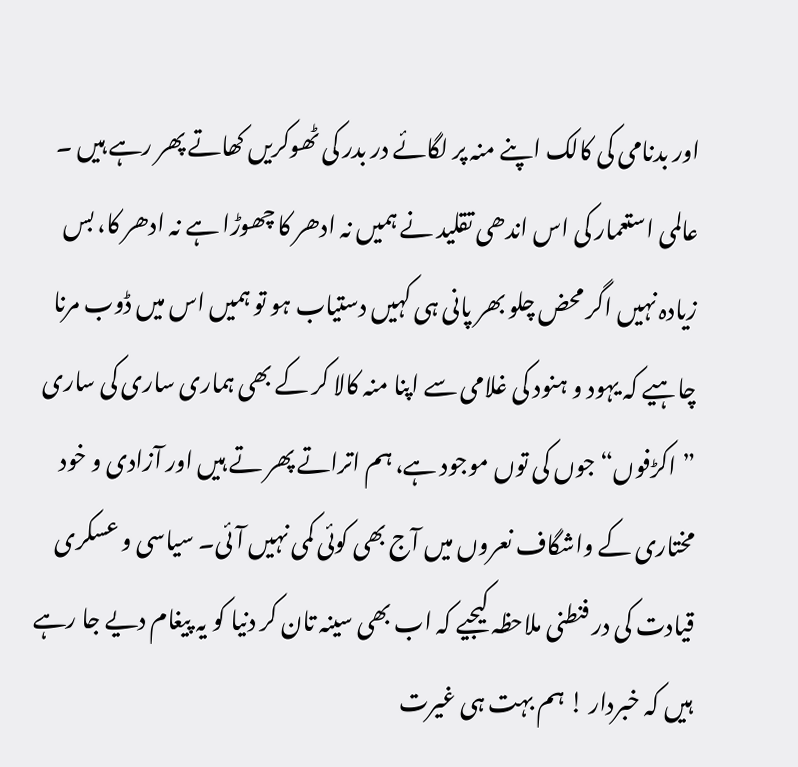اور بدنامی کی کالک اپنے منہ پر لگائے در بدر کی ٹھوکریں کھاتے پھر رہے ہیں ۔ عالمی استعمار کی اس اندھی تقلید نے ہمیں نہ ادھر کا چھوڑا ہے نہ ادھر کا، بس زیادہ نہیں اگر محض چلو بھر پانی ہی کہیں دستیاب ہو تو ہمیں اس میں ڈوب مرنا چاہیے کہ یہود و ہنود کی غلامی سے اپنا منہ کالا کر کے بھی ہماری ساری کی ساری ”اکڑفوں“ جوں کی توں موجود ہے، ہم اتراتے پھر تے ہیں اور آزادی و خود مختاری کے واشگاف نعروں میں آج بھی کوئی کمی نہیں آئی۔ سیاسی و عسکری قیادت کی در فنطنی ملاحظہ کیجیے کہ اب بھی سینہ تان کر دنیا کو یہ پیغام دیے جا رہے ہیں کہ خبردار ! ہم بہت ہی غیرت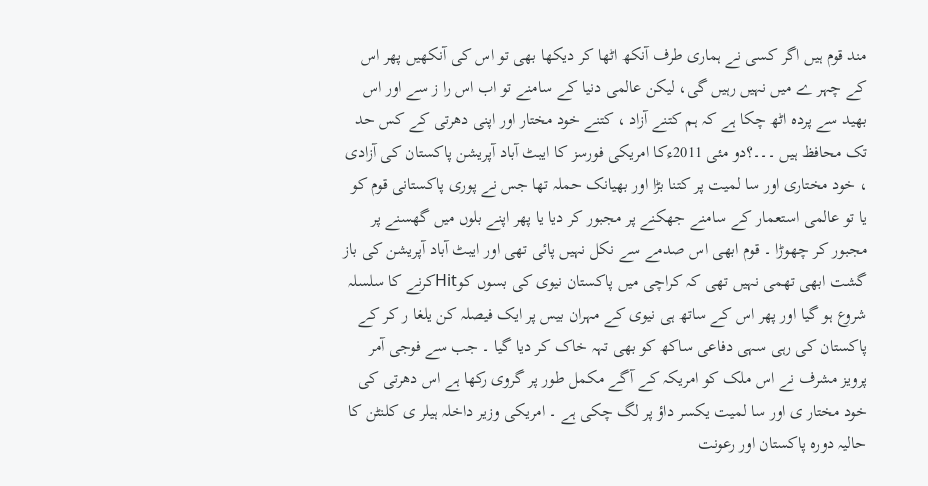مند قوم ہیں اگر کسی نے ہماری طرف آنکھ اٹھا کر دیکھا بھی تو اس کی آنکھیں پھر اس کے چہر ے میں نہیں رہیں گی، لیکن عالمی دنیا کے سامنے تو اب اس را ز سے اور اس بھید سے پردہ اٹھ چکا ہے کہ ہم کتنے آزاد ، کتنے خود مختار اور اپنی دھرتی کے کس حد تک محافظ ہیں ۔۔۔؟دو مئی 2011ءکا امریکی فورسز کا ایبٹ آباد آپریشن پاکستان کی آزادی ، خود مختاری اور سا لمیت پر کتنا بڑا اور بھیانک حملہ تھا جس نے پوری پاکستانی قوم کو یا تو عالمی استعمار کے سامنے جھکنے پر مجبور کر دیا یا پھر اپنے بلوں میں گھسنے پر مجبور کر چھوڑا ۔ قوم ابھی اس صدمے سے نکل نہیں پائی تھی اور ایبٹ آباد آپریشن کی باز گشت ابھی تھمی نہیں تھی کہ کراچی میں پاکستان نیوی کی بسوں کوHitکرنے کا سلسلہ شروع ہو گیا اور پھر اس کے ساتھ ہی نیوی کے مہران بیس پر ایک فیصلہ کن یلغا ر کر کے پاکستان کی رہی سہی دفاعی ساکھ کو بھی تہہ خاک کر دیا گیا ۔ جب سے فوجی آمر پرویز مشرف نے اس ملک کو امریکہ کے آگے مکمل طور پر گروی رکھا ہے اس دھرتی کی خود مختار ی اور سا لمیت یکسر داؤ پر لگ چکی ہے ۔ امریکی وزیر داخلہ ہیلر ی کلنٹن کا حالیہ دورہ پاکستان اور رعونت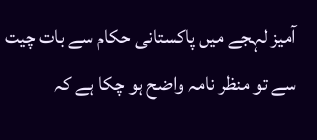آمیز لہجے میں پاکستانی حکام سے بات چیت سے تو منظر نامہ واضح ہو چکا ہے کہ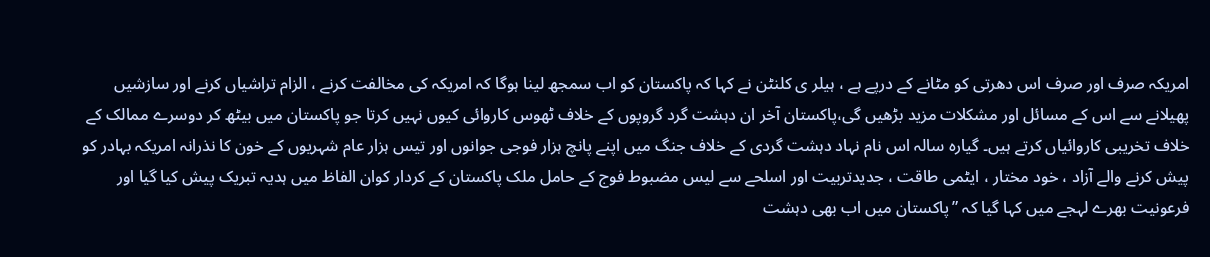امریکہ صرف اور صرف اس دھرتی کو مٹانے کے درپے ہے ، ہیلر ی کلنٹن نے کہا کہ پاکستان کو اب سمجھ لینا ہوگا کہ امریکہ کی مخالفت کرنے ، الزام تراشیاں کرنے اور سازشیں پھیلانے سے اس کے مسائل اور مشکلات مزید بڑھیں گی،پاکستان آخر ان دہشت گرد گروپوں کے خلاف ٹھوس کاروائی کیوں نہیں کرتا جو پاکستان میں بیٹھ کر دوسرے ممالک کے خلاف تخریبی کاروائیاں کرتے ہیں۔ گیارہ سالہ اس نام نہاد دہشت گردی کے خلاف جنگ میں اپنے پانچ ہزار فوجی جوانوں اور تیس ہزار عام شہریوں کے خون کا نذرانہ امریکہ بہادر کو پیش کرنے والے آزاد ، خود مختار ، ایٹمی طاقت ، جدیدتربیت اور اسلحے سے لیس مضبوط فوج کے حامل ملک پاکستان کے کردار کوان الفاظ میں ہدیہ تبریک پیش کیا گیا اور فرعونیت بھرے لہجے میں کہا گیا کہ ”پاکستان میں اب بھی دہشت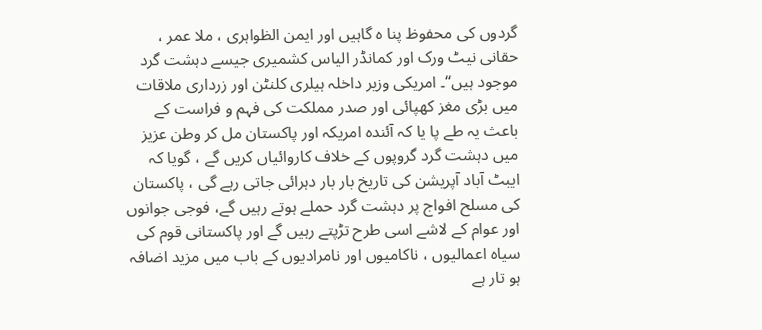گردوں کی محفوظ پنا ہ گاہیں اور ایمن الظواہری ، ملا عمر ، حقانی نیٹ ورک اور کمانڈر الیاس کشمیری جیسے دہشت گرد موجود ہیں“۔ امریکی وزیر داخلہ ہیلری کلنٹن اور زرداری ملاقات میں بڑی مغز کھپائی اور صدر مملکت کی فہم و فراست کے باعث یہ طے پا یا کہ آئندہ امریکہ اور پاکستان مل کر وطن عزیز میں دہشت گرد گروپوں کے خلاف کاروائیاں کریں گے ، گویا کہ ایبٹ آباد آپریشن کی تاریخ بار بار دہرائی جاتی رہے گی ، پاکستان کی مسلح افواج پر دہشت گرد حملے ہوتے رہیں گے، فوجی جوانوں اور عوام کے لاشے اسی طرح تڑپتے رہیں گے اور پاکستانی قوم کی سیاہ اعمالیوں ، ناکامیوں اور نامرادیوں کے باب میں مزید اضافہ ہو تار ہے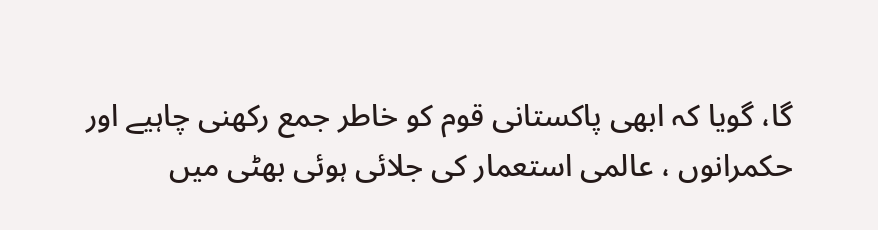گا، گویا کہ ابھی پاکستانی قوم کو خاطر جمع رکھنی چاہیے اور حکمرانوں ، عالمی استعمار کی جلائی ہوئی بھٹی میں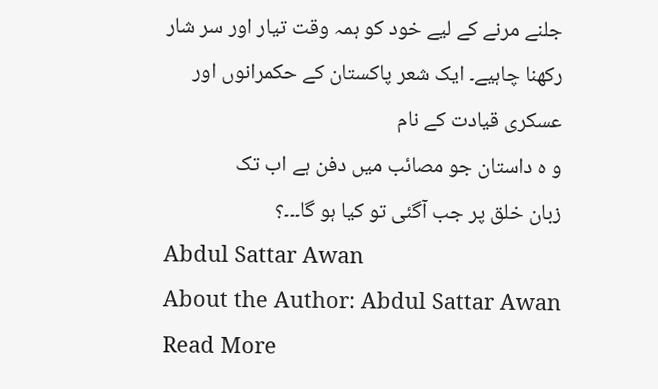جلنے مرنے کے لیے خود کو ہمہ وقت تیار اور سر شار رکھنا چاہیے۔ ایک شعر پاکستان کے حکمرانوں اور عسکری قیادت کے نام
و ہ داستان جو مصائب میں دفن ہے اب تک
زبان خلق پر جب آگئی تو کیا ہو گا۔۔۔؟
Abdul Sattar Awan
About the Author: Abdul Sattar Awan Read More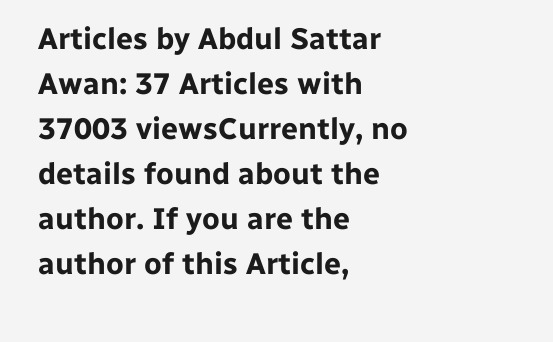Articles by Abdul Sattar Awan: 37 Articles with 37003 viewsCurrently, no details found about the author. If you are the author of this Article,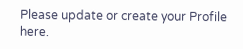Please update or create your Profile here.